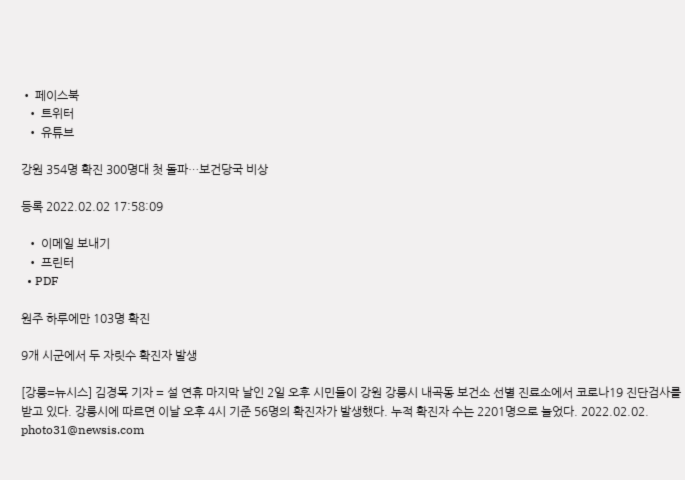• 페이스북
  • 트위터
  • 유튜브

강원 354명 확진 300명대 첫 돌파…보건당국 비상

등록 2022.02.02 17:58:09

  • 이메일 보내기
  • 프린터
  • PDF

원주 하루에만 103명 확진

9개 시군에서 두 자릿수 확진자 발생

[강릉=뉴시스] 김경목 기자 = 설 연휴 마지막 날인 2일 오후 시민들이 강원 강릉시 내곡동 보건소 선별 진료소에서 코로나19 진단검사를 받고 있다. 강릉시에 따르면 이날 오후 4시 기준 56명의 확진자가 발생했다. 누적 확진자 수는 2201명으로 늘었다. 2022.02.02. photo31@newsis.com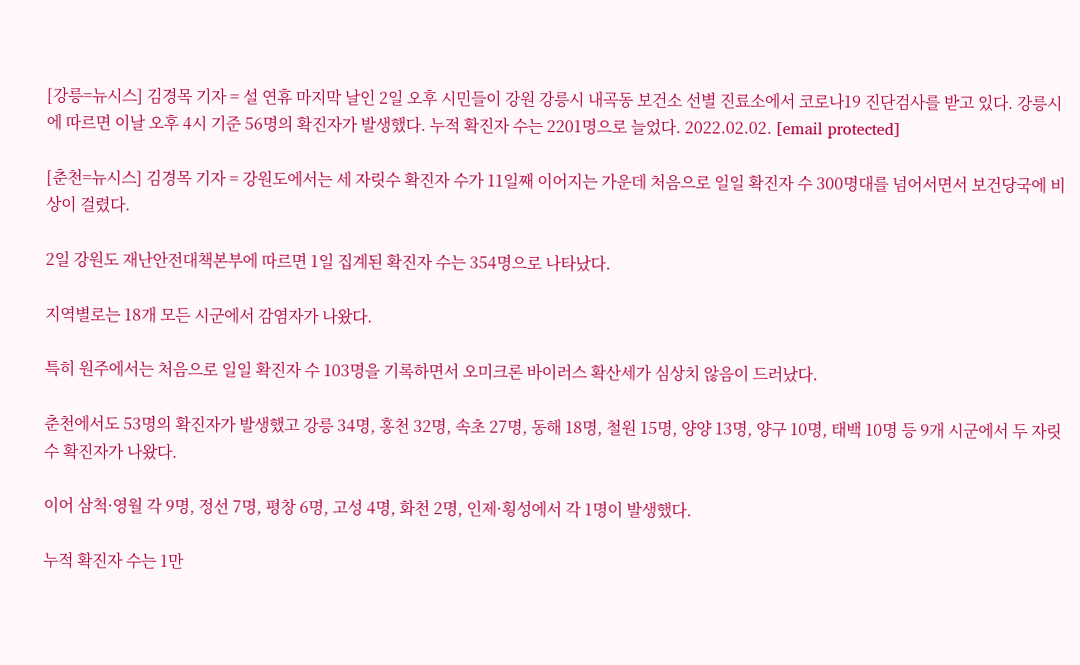[강릉=뉴시스] 김경목 기자 = 설 연휴 마지막 날인 2일 오후 시민들이 강원 강릉시 내곡동 보건소 선별 진료소에서 코로나19 진단검사를 받고 있다. 강릉시에 따르면 이날 오후 4시 기준 56명의 확진자가 발생했다. 누적 확진자 수는 2201명으로 늘었다. 2022.02.02. [email protected]

[춘천=뉴시스] 김경목 기자 = 강원도에서는 세 자릿수 확진자 수가 11일째 이어지는 가운데 처음으로 일일 확진자 수 300명대를 넘어서면서 보건당국에 비상이 걸렸다.

2일 강원도 재난안전대책본부에 따르면 1일 집계된 확진자 수는 354명으로 나타났다.

지역별로는 18개 모든 시군에서 감염자가 나왔다.

특히 원주에서는 처음으로 일일 확진자 수 103명을 기록하면서 오미크론 바이러스 확산세가 심상치 않음이 드러났다.

춘천에서도 53명의 확진자가 발생했고 강릉 34명, 홍천 32명, 속초 27명, 동해 18명, 철원 15명, 양양 13명, 양구 10명, 태백 10명 등 9개 시군에서 두 자릿수 확진자가 나왔다.

이어 삼척·영월 각 9명, 정선 7명, 평창 6명, 고성 4명, 화천 2명, 인제·횡성에서 각 1명이 발생했다.

누적 확진자 수는 1만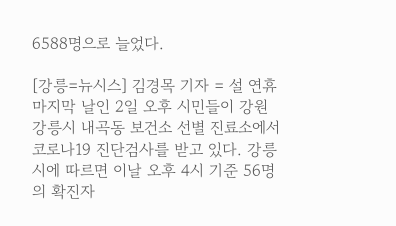6588명으로 늘었다.

[강릉=뉴시스] 김경목 기자 = 설 연휴 마지막 날인 2일 오후 시민들이 강원 강릉시 내곡동 보건소 선별 진료소에서 코로나19 진단검사를 받고 있다. 강릉시에 따르면 이날 오후 4시 기준 56명의 확진자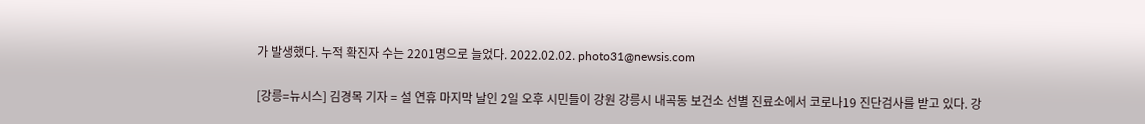가 발생했다. 누적 확진자 수는 2201명으로 늘었다. 2022.02.02. photo31@newsis.com

[강릉=뉴시스] 김경목 기자 = 설 연휴 마지막 날인 2일 오후 시민들이 강원 강릉시 내곡동 보건소 선별 진료소에서 코로나19 진단검사를 받고 있다. 강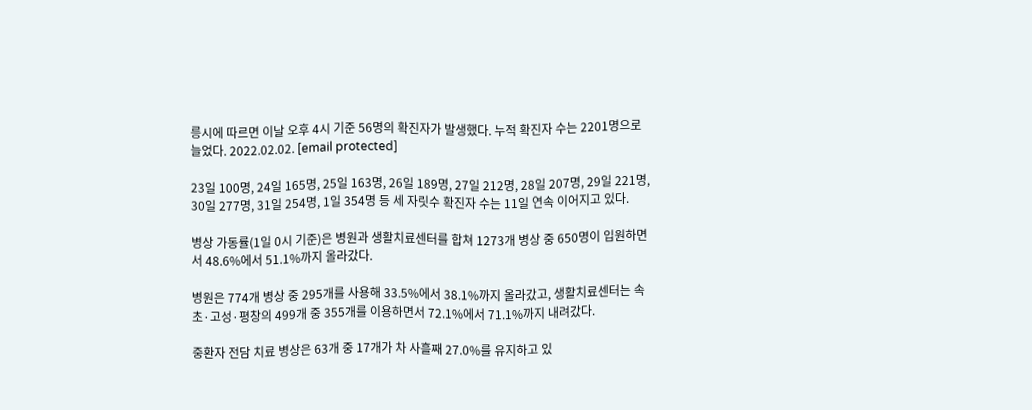릉시에 따르면 이날 오후 4시 기준 56명의 확진자가 발생했다. 누적 확진자 수는 2201명으로 늘었다. 2022.02.02. [email protected]

23일 100명, 24일 165명, 25일 163명, 26일 189명, 27일 212명, 28일 207명, 29일 221명, 30일 277명, 31일 254명, 1일 354명 등 세 자릿수 확진자 수는 11일 연속 이어지고 있다.

병상 가동률(1일 0시 기준)은 병원과 생활치료센터를 합쳐 1273개 병상 중 650명이 입원하면서 48.6%에서 51.1%까지 올라갔다.

병원은 774개 병상 중 295개를 사용해 33.5%에서 38.1%까지 올라갔고, 생활치료센터는 속초·고성·평창의 499개 중 355개를 이용하면서 72.1%에서 71.1%까지 내려갔다.

중환자 전담 치료 병상은 63개 중 17개가 차 사흘째 27.0%를 유지하고 있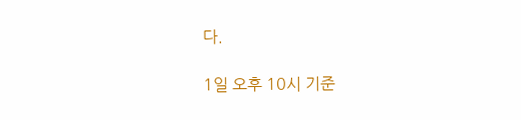다.

1일 오후 10시 기준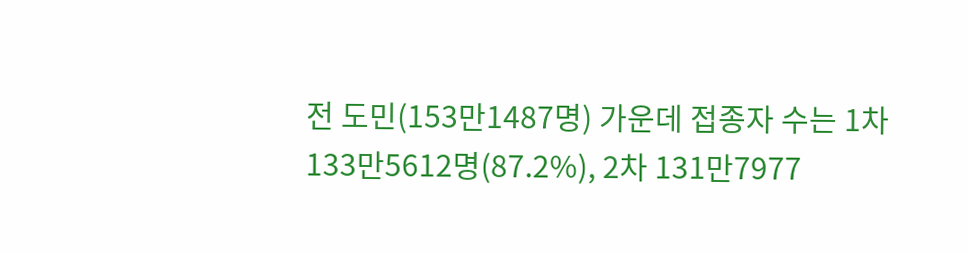전 도민(153만1487명) 가운데 접종자 수는 1차 133만5612명(87.2%), 2차 131만7977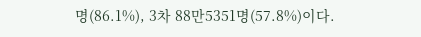명(86.1%), 3차 88만5351명(57.8%)이다.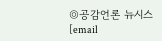◎공감언론 뉴시스 [email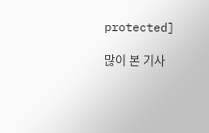protected]

많이 본 기사